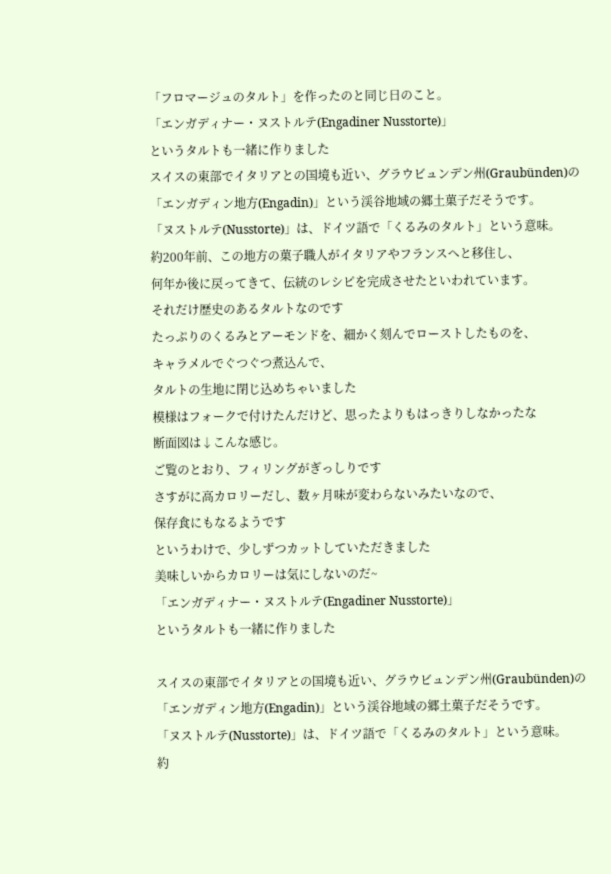「フロマージュのタルト」を作ったのと同じ日のこと。
「エンガディナー・ヌストルテ(Engadiner Nusstorte)」
というタルトも一緒に作りました
スイスの東部でイタリアとの国境も近い、グラウビュンデン州(Graubünden)の
「エンガディン地方(Engadin)」という渓谷地域の郷土菓子だそうです。
「ヌストルテ(Nusstorte)」は、ドイツ語で「くるみのタルト」という意味。
約200年前、この地方の菓子職人がイタリアやフランスへと移住し、
何年か後に戻ってきて、伝統のレシピを完成させたといわれています。
それだけ歴史のあるタルトなのです
たっぷりのくるみとアーモンドを、細かく刻んでローストしたものを、
キャラメルでぐつぐつ煮込んで、
タルトの生地に閉じ込めちゃいました
模様はフォークで付けたんだけど、思ったよりもはっきりしなかったな
断面図は↓こんな感じ。
ご覧のとおり、フィリングがぎっしりです
さすがに高カロリーだし、数ヶ月味が変わらないみたいなので、
保存食にもなるようです
というわけで、少しずつカットしていただきました
美味しいからカロリーは気にしないのだ~
「エンガディナー・ヌストルテ(Engadiner Nusstorte)」
というタルトも一緒に作りました

スイスの東部でイタリアとの国境も近い、グラウビュンデン州(Graubünden)の
「エンガディン地方(Engadin)」という渓谷地域の郷土菓子だそうです。
「ヌストルテ(Nusstorte)」は、ドイツ語で「くるみのタルト」という意味。
約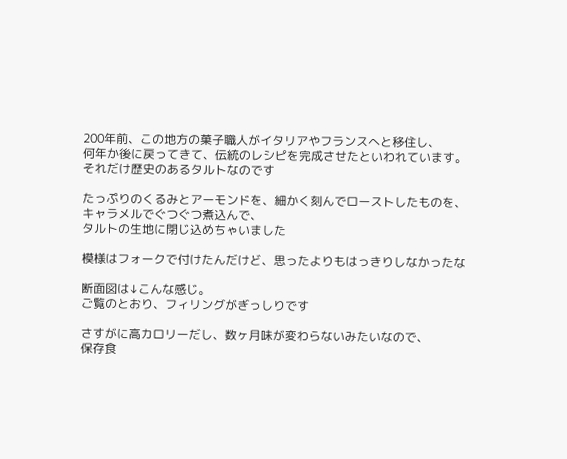200年前、この地方の菓子職人がイタリアやフランスへと移住し、
何年か後に戻ってきて、伝統のレシピを完成させたといわれています。
それだけ歴史のあるタルトなのです

たっぷりのくるみとアーモンドを、細かく刻んでローストしたものを、
キャラメルでぐつぐつ煮込んで、
タルトの生地に閉じ込めちゃいました

模様はフォークで付けたんだけど、思ったよりもはっきりしなかったな

断面図は↓こんな感じ。
ご覧のとおり、フィリングがぎっしりです

さすがに高カロリーだし、数ヶ月味が変わらないみたいなので、
保存食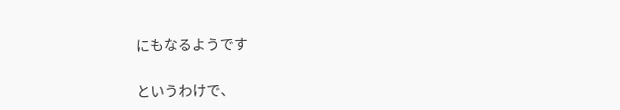にもなるようです

というわけで、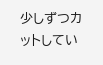少しずつカットしてい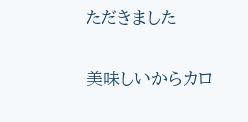ただきました

美味しいからカロ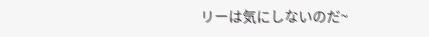リーは気にしないのだ~